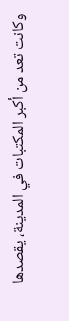وكانت تعد من أكبر المكتبات في المدينة، يقصدها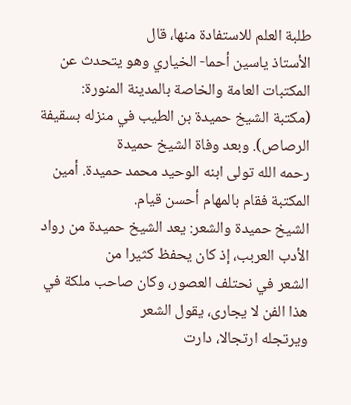طلبة العلم للاستفادة منها، قال
الأستاذ ياسين أحما- الخياري وهو يتحدث عن المكتبات العامة والخاصة بالمدينة المنورة:
(مكتبة الشيخ حميدة بن الطيب في منزله بسقيفة الرصاص). وبعد وفاة الشيخ حميدة
رحمه الله تولى ابنه الوحيد محمد حميدة. أمين المكتبة فقام بالمهام أحسن قيام.
الشيخ حميدة والشعر: يعد الشيخ حميدة من رواد الأدب العربب، إذ كان يحفظ كثيرا من
الشعر في نحتلف العصور، وكان صاحب ملكة في هذا الفن لا يجارى، يقول الشعر
ويرتجله ارتجالا، دارت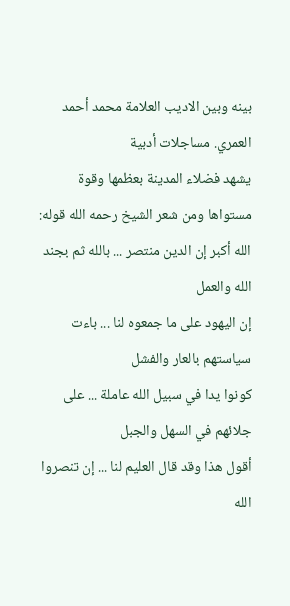بينه وبين الاديب العلامة محمد أحمد العمري. مساجلات أدبية
يشهد فضلاء المدينة بعظمها وقوة مستواها ومن شعر الشيخ رحمه الله قوله:
الله أكبر إن الدين منتصر ... بالله ثم بجند الله والعمل
إن اليهود على ما جمعوه لنا ... باءت سياستهم بالعار والفشل
كونوا يدا في سبيل الله عاملة ... على جلائهم في السهل والجبل
أقول هذا وقد قال العليم لنا ... إن تنصروا الله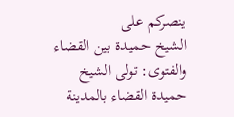ينصركم على
الشيخ حميدة بين القضاء والفتوى: تولى الشيخ حميدة القضاء بالمدينة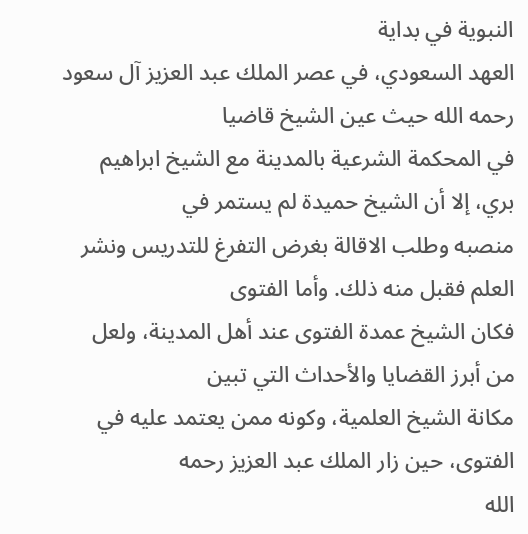النبوية في بداية
العهد السعودي، في عصر الملك عبد العزيز آل سعود رحمه الله حيث عين الشيخ قاضيا
في المحكمة الشرعية بالمدينة مع الشيخ ابراهيم بري، إلا أن الشيخ حميدة لم يستمر في
منصبه وطلب الاقالة بغرض التفرغ للتدريس ونشر العلم فقبل منه ذلك. وأما الفتوى
فكان الشيخ عمدة الفتوى عند أهل المدينة، ولعل من أبرز القضايا والأحداث التي تبين
مكانة الشيخ العلمية، وكونه ممن يعتمد عليه في الفتوى، حين زار الملك عبد العزيز رحمه
الله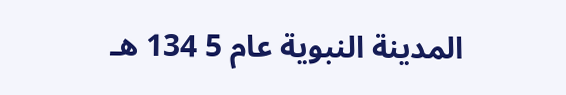المدينة النبوية عام 5 134 هـ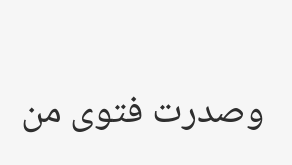وصدرت فتوى من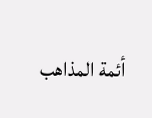أئمة المذاهب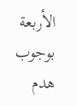الأربعة بوجوب هدم